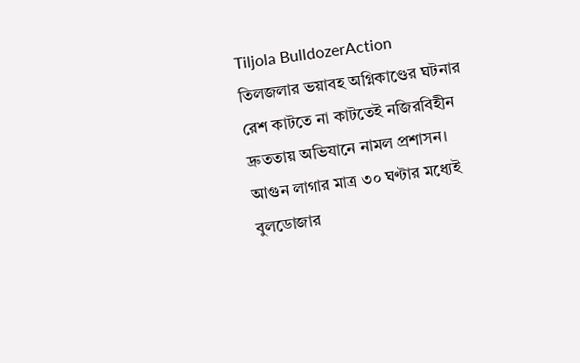Tiljola BulldozerAction
তিলজলার ভয়াবহ অগ্নিকাণ্ডের ঘটনার রেশ কাটতে না কাটতেই নজিরবিহীন দ্রুততায় অভিযানে নামল প্রশাসন। আগুন লাগার মাত্র ৩০ ঘণ্টার মধ্যেই বুলডোজার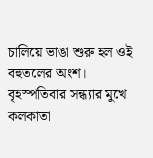চালিয়ে ভাঙা শুরু হল ওই বহুতলের অংশ। বৃহস্পতিবার সন্ধ্যার মুখে কলকাতা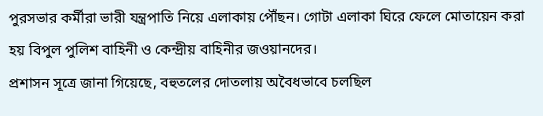পুরসভার কর্মীরা ভারী যন্ত্রপাতি নিয়ে এলাকায় পৌঁছন। গোটা এলাকা ঘিরে ফেলে মোতায়েন করা হয় বিপুল পুলিশ বাহিনী ও কেন্দ্রীয় বাহিনীর জওয়ানদের।
প্রশাসন সূত্রে জানা গিয়েছে, বহুতলের দোতলায় অবৈধভাবে চলছিল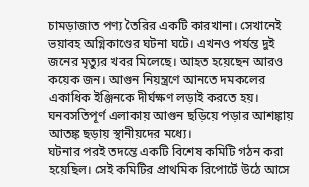চামড়াজাত পণ্য তৈরির একটি কারখানা। সেখানেই ভয়াবহ অগ্নিকাণ্ডের ঘটনা ঘটে। এখনও পর্যন্ত দুই জনের মৃত্যুর খবর মিলেছে। আহত হয়েছেন আরও কয়েক জন। আগুন নিয়ন্ত্রণে আনতে দমকলের একাধিক ইঞ্জিনকে দীর্ঘক্ষণ লড়াই করতে হয়। ঘনবসতিপূর্ণ এলাকায় আগুন ছড়িয়ে পড়ার আশঙ্কায় আতঙ্ক ছড়ায় স্থানীয়দের মধ্যে।
ঘটনার পরই তদন্তে একটি বিশেষ কমিটি গঠন করা হয়েছিল। সেই কমিটির প্রাথমিক রিপোর্টে উঠে আসে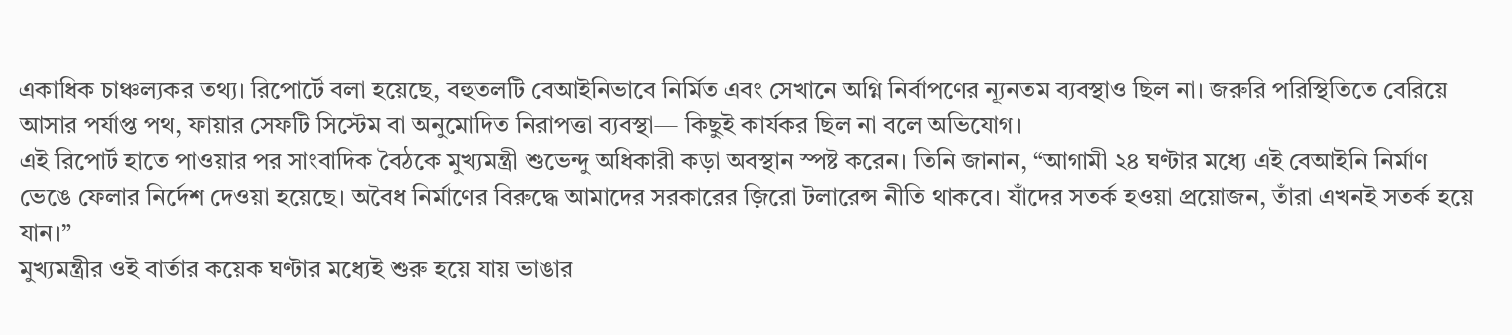একাধিক চাঞ্চল্যকর তথ্য। রিপোর্টে বলা হয়েছে, বহুতলটি বেআইনিভাবে নির্মিত এবং সেখানে অগ্নি নির্বাপণের ন্যূনতম ব্যবস্থাও ছিল না। জরুরি পরিস্থিতিতে বেরিয়ে আসার পর্যাপ্ত পথ, ফায়ার সেফটি সিস্টেম বা অনুমোদিত নিরাপত্তা ব্যবস্থা— কিছুই কার্যকর ছিল না বলে অভিযোগ।
এই রিপোর্ট হাতে পাওয়ার পর সাংবাদিক বৈঠকে মুখ্যমন্ত্রী শুভেন্দু অধিকারী কড়া অবস্থান স্পষ্ট করেন। তিনি জানান, “আগামী ২৪ ঘণ্টার মধ্যে এই বেআইনি নির্মাণ ভেঙে ফেলার নির্দেশ দেওয়া হয়েছে। অবৈধ নির্মাণের বিরুদ্ধে আমাদের সরকারের জ়িরো টলারেন্স নীতি থাকবে। যাঁদের সতর্ক হওয়া প্রয়োজন, তাঁরা এখনই সতর্ক হয়ে যান।”
মুখ্যমন্ত্রীর ওই বার্তার কয়েক ঘণ্টার মধ্যেই শুরু হয়ে যায় ভাঙার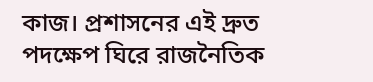কাজ। প্রশাসনের এই দ্রুত পদক্ষেপ ঘিরে রাজনৈতিক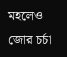মহলেও জোর চর্চা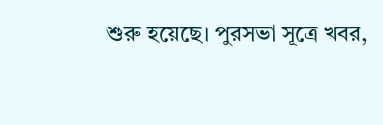শুরু হয়েছে। পুরসভা সূত্রে খবর,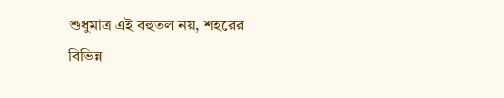শুধুমাত্র এই বহুতল নয়, শহরের বিভিন্ন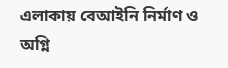এলাকায় বেআইনি নির্মাণ ও অগ্নি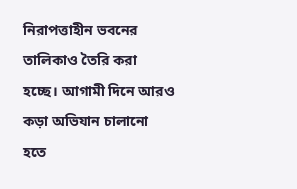নিরাপত্তাহীন ভবনের তালিকাও তৈরি করা হচ্ছে। আগামী দিনে আরও কড়া অভিযান চালানো হতে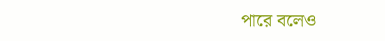পারে বলেও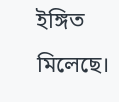ইঙ্গিত মিলেছে।